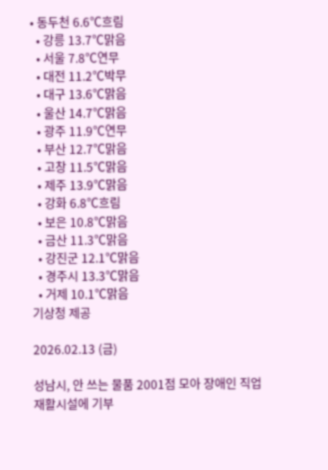• 동두천 6.6℃흐림
  • 강릉 13.7℃맑음
  • 서울 7.8℃연무
  • 대전 11.2℃박무
  • 대구 13.6℃맑음
  • 울산 14.7℃맑음
  • 광주 11.9℃연무
  • 부산 12.7℃맑음
  • 고창 11.5℃맑음
  • 제주 13.9℃맑음
  • 강화 6.8℃흐림
  • 보은 10.8℃맑음
  • 금산 11.3℃맑음
  • 강진군 12.1℃맑음
  • 경주시 13.3℃맑음
  • 거제 10.1℃맑음
기상청 제공

2026.02.13 (금)

성남시, 안 쓰는 물품 2001점 모아 장애인 직업재활시설에 기부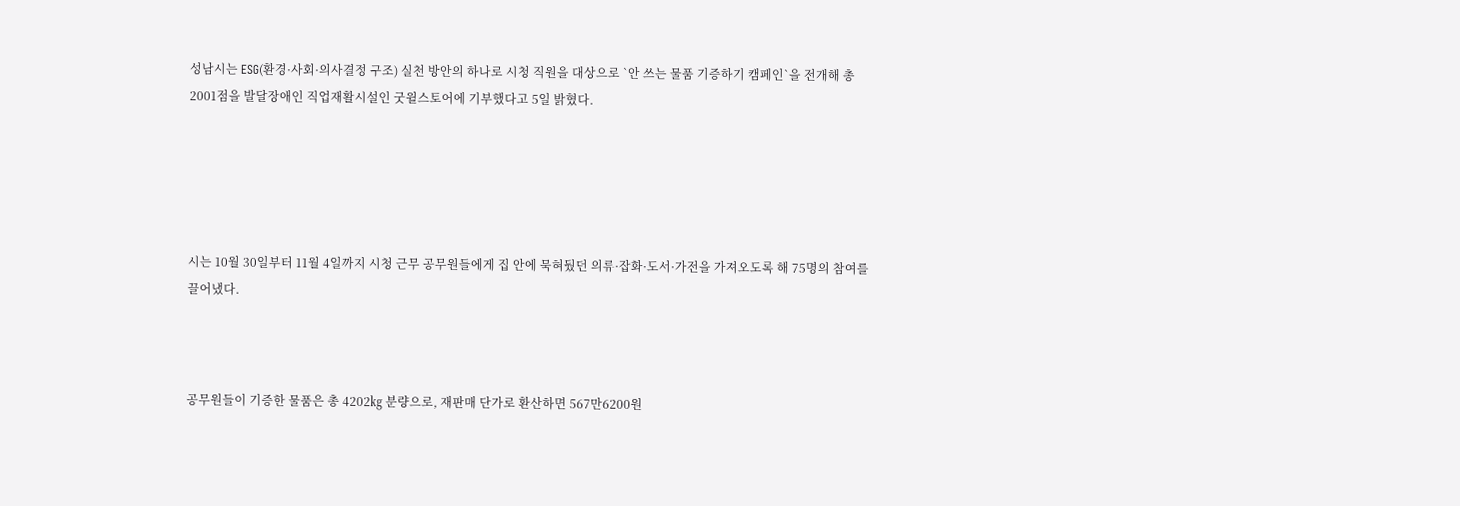성남시는 ESG(환경·사회·의사결정 구조) 실천 방안의 하나로 시청 직원을 대상으로 `안 쓰는 물품 기증하기 캠페인`을 전개해 총 2001점을 발달장애인 직업재활시설인 굿윌스토어에 기부했다고 5일 밝혔다.





시는 10월 30일부터 11월 4일까지 시청 근무 공무원들에게 집 안에 묵혀뒀던 의류·잡화·도서·가전을 가져오도록 해 75명의 참여를 끌어냈다.



공무원들이 기증한 물품은 총 4202㎏ 분량으로, 재판매 단가로 환산하면 567만6200원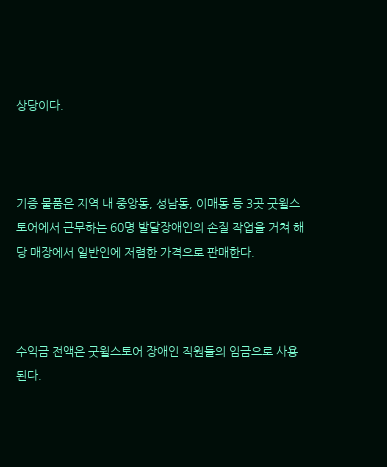상당이다.



기증 물품은 지역 내 중앙동, 성남동, 이매동 등 3곳 굿윌스토어에서 근무하는 60명 발달장애인의 손질 작업을 거쳐 해당 매장에서 일반인에 저렴한 가격으로 판매한다.



수익금 전액은 굿윌스토어 장애인 직원들의 임금으로 사용된다.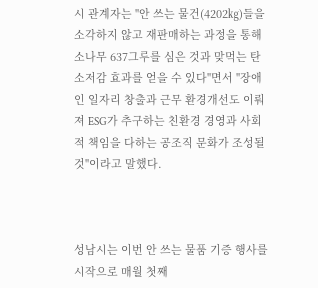시 관계자는 "안 쓰는 물건(4202㎏)들을 소각하지 않고 재판매하는 과정을 통해 소나무 637그루를 심은 것과 맞먹는 탄소저감 효과를 얻을 수 있다"면서 "장애인 일자리 창출과 근무 환경개선도 이뤄져 ESG가 추구하는 친환경 경영과 사회적 책임을 다하는 공조직 문화가 조성될 것"이라고 말했다.



성남시는 이번 안 쓰는 물품 기증 행사를 시작으로 매월 첫째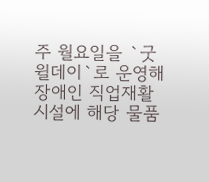주 월요일을 `굿윌데이`로 운영해 장애인 직업재활시설에 해당 물품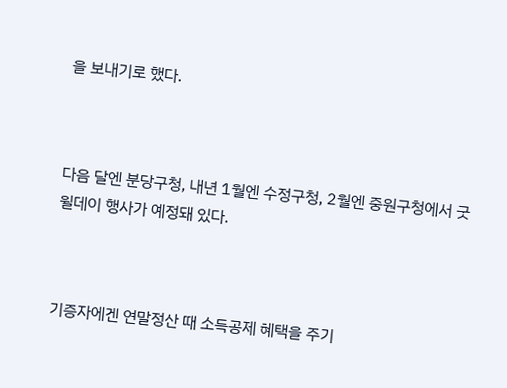을 보내기로 했다.



다음 달엔 분당구청, 내년 1월엔 수정구청, 2월엔 중원구청에서 굿윌데이 행사가 예정돼 있다.



기증자에겐 연말정산 때 소득공제 혜택을 주기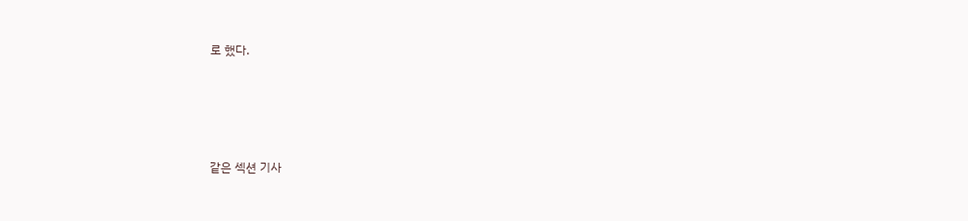로 했다.






같은 섹션 기사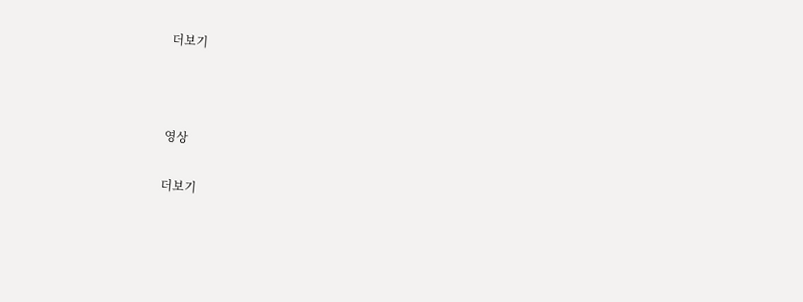더보기



영상

더보기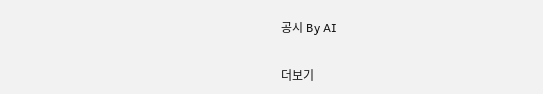공시 By AI

더보기